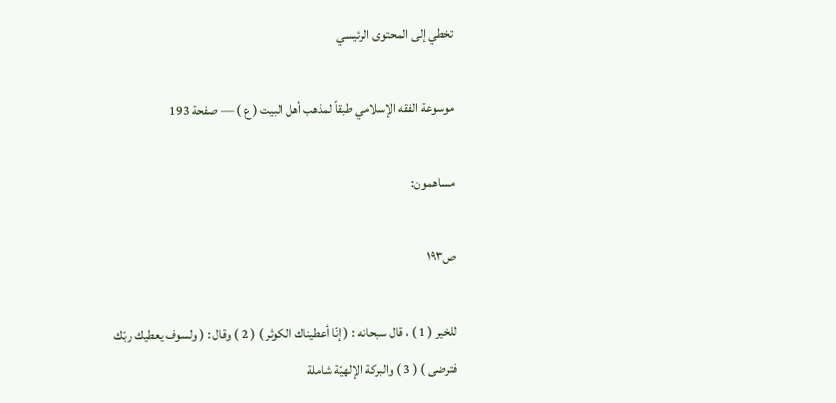تخطي إلى المحتوى الرئيسي

موسوعة الفقه الإسلامي طبقاً لمذهب أهل البيت ( ع ) — صفحة 193

مساهمون:

ص١٩٣

للخير ( 1 ) ، قال سبحانه : ( إنّا أعطيناك الكوثر ) ( 2 ) وقال : ( ولسوف يعطيك ربّك فترضى ) ( 3 ) والبركة الإلهيّة شاملة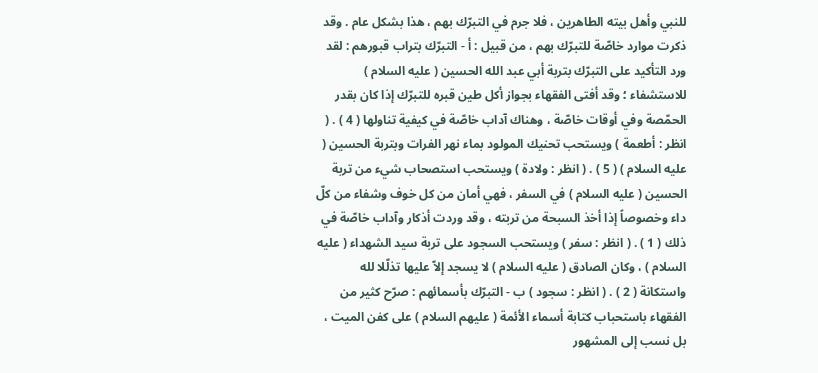للنبي وأهل بيته الطاهرين ، فلا جرم في التبرّك بهم ، هذا بشكل عام . وقد ذكرت موارد خاصّة للتبرّك بهم ، من قبيل : أ - التبرّك بتراب قبورهم : لقد ورد التأكيد على التبرّك بتربة أبي عبد الله الحسين ( عليه السلام ) للاستشفاء ؛ وقد أفتى الفقهاء بجواز أكل طين قبره للتبرّك إذا كان بقدر الحمّصة وفي أوقات خاصّة ، وهناك آداب خاصّة في كيفية تناولها ( 4 ) . ( انظر : أطعمة ) ويستحب تحنيك المولود بماء نهر الفرات وبتربة الحسين ( عليه السلام ) ( 5 ) . ( انظر : ولادة ) ويستحب استصحاب شيء من تربة الحسين ( عليه السلام ) في السفر ، فهي أمان من كل خوف وشفاء من كلّ داء وخصوصاً إذا أخذ السبحة من تربته ، وقد وردت أذكار وآداب خاصّة في ذلك ( 1 ) . ( انظر : سفر ) ويستحب السجود على تربة سيد الشهداء ( عليه السلام ) ، وكان الصادق ( عليه السلام ) لا يسجد إلاّ عليها تذلّلا لله واستكانة ( 2 ) . ( انظر : سجود ) ب - التبرّك بأسمائهم : صرّح كثير من الفقهاء باستحباب كتابة أسماء الأئمة ( عليهم السلام ) على كفن الميت ، بل نسب إلى المشهور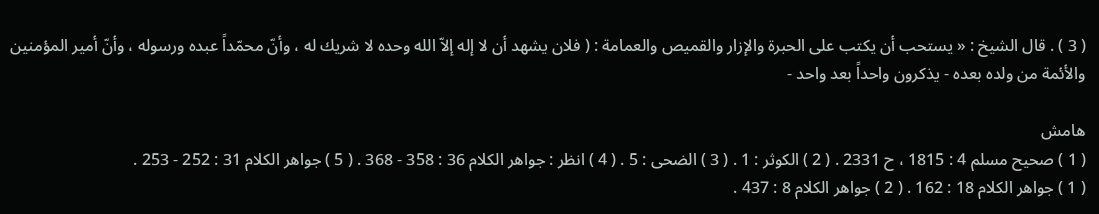( 3 ) . قال الشيخ : « يستحب أن يكتب على الحبرة والإزار والقميص والعمامة : ( فلان يشهد أن لا إله إلاّ الله وحده لا شريك له ، وأنّ محمّداً عبده ورسوله ، وأنّ أمير المؤمنين والأئمة من ولده بعده - يذكرون واحداً بعد واحد -

هامش
( 1 ) صحيح مسلم 4 : 1815 ، ح 2331 . ( 2 ) الكوثر : 1 . ( 3 ) الضحى : 5 . ( 4 ) انظر : جواهر الكلام 36 : 358 - 368 . ( 5 ) جواهر الكلام 31 : 252 - 253 .
( 1 ) جواهر الكلام 18 : 162 . ( 2 ) جواهر الكلام 8 : 437 .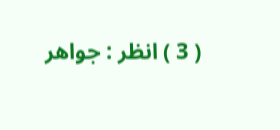( 3 ) انظر : جواهر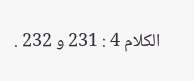الكلام 4 : 231 و 232 .